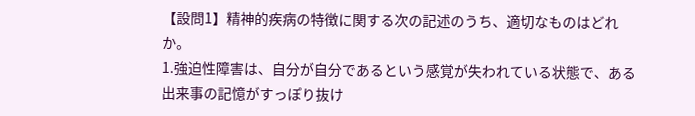【設問1】精神的疾病の特徴に関する次の記述のうち、適切なものはどれか。
1.強迫性障害は、自分が自分であるという感覚が失われている状態で、ある出来事の記憶がすっぽり抜け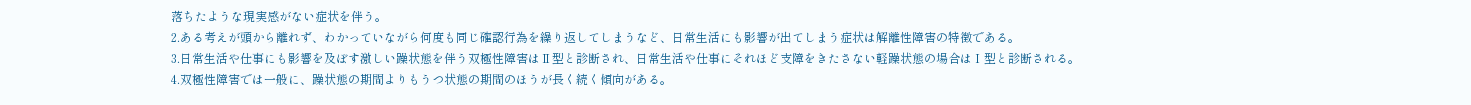落ちたような現実感がない症状を伴う。
2.ある考えが頭から離れず、わかっていながら何度も同じ確認行為を繰り返してしまうなど、日常生活にも影響が出てしまう症状は解離性障害の特徴である。
3.日常生活や仕事にも影響を及ぼす激しい躁状態を伴う双極性障害はⅡ型と診断され、日常生活や仕事にそれほど支障をきたさない軽躁状態の場合はⅠ型と診断される。
4.双極性障害では一般に、躁状態の期間よりもうつ状態の期間のほうが長く続く傾向がある。